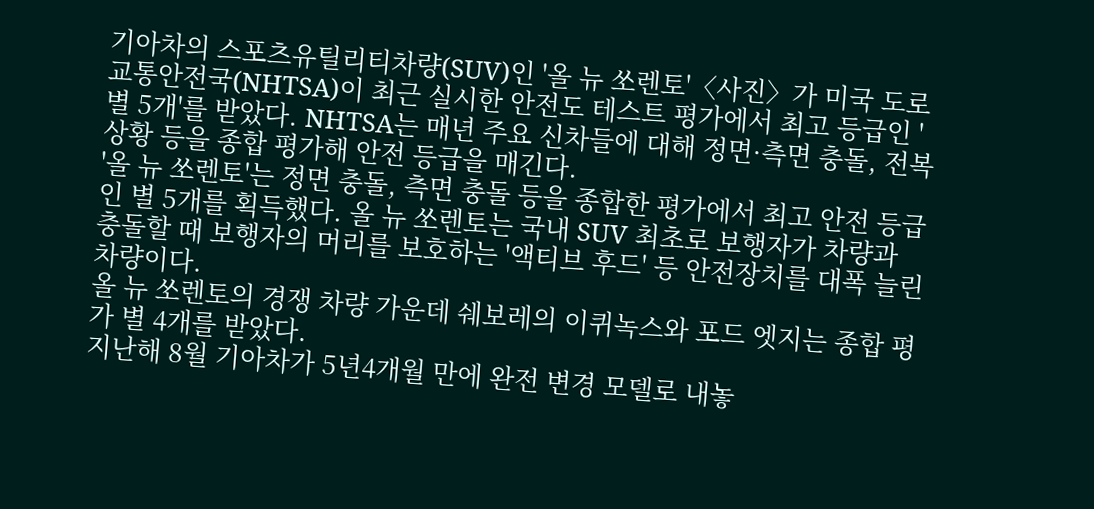기아차의 스포츠유틸리티차량(SUV)인 '올 뉴 쏘렌토'〈사진〉가 미국 도로교통안전국(NHTSA)이 최근 실시한 안전도 테스트 평가에서 최고 등급인 '별 5개'를 받았다. NHTSA는 매년 주요 신차들에 대해 정면·측면 충돌, 전복 상황 등을 종합 평가해 안전 등급을 매긴다.
'올 뉴 쏘렌토'는 정면 충돌, 측면 충돌 등을 종합한 평가에서 최고 안전 등급인 별 5개를 획득했다. 올 뉴 쏘렌토는 국내 SUV 최초로 보행자가 차량과 충돌할 때 보행자의 머리를 보호하는 '액티브 후드' 등 안전장치를 대폭 늘린 차량이다.
올 뉴 쏘렌토의 경쟁 차량 가운데 쉐보레의 이퀴녹스와 포드 엣지는 종합 평가 별 4개를 받았다.
지난해 8월 기아차가 5년4개월 만에 완전 변경 모델로 내놓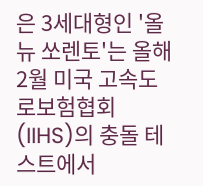은 3세대형인 '올 뉴 쏘렌토'는 올해 2월 미국 고속도로보험협회(IIHS)의 충돌 테스트에서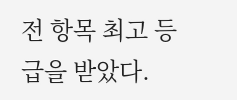전 항목 최고 등급을 받았다.